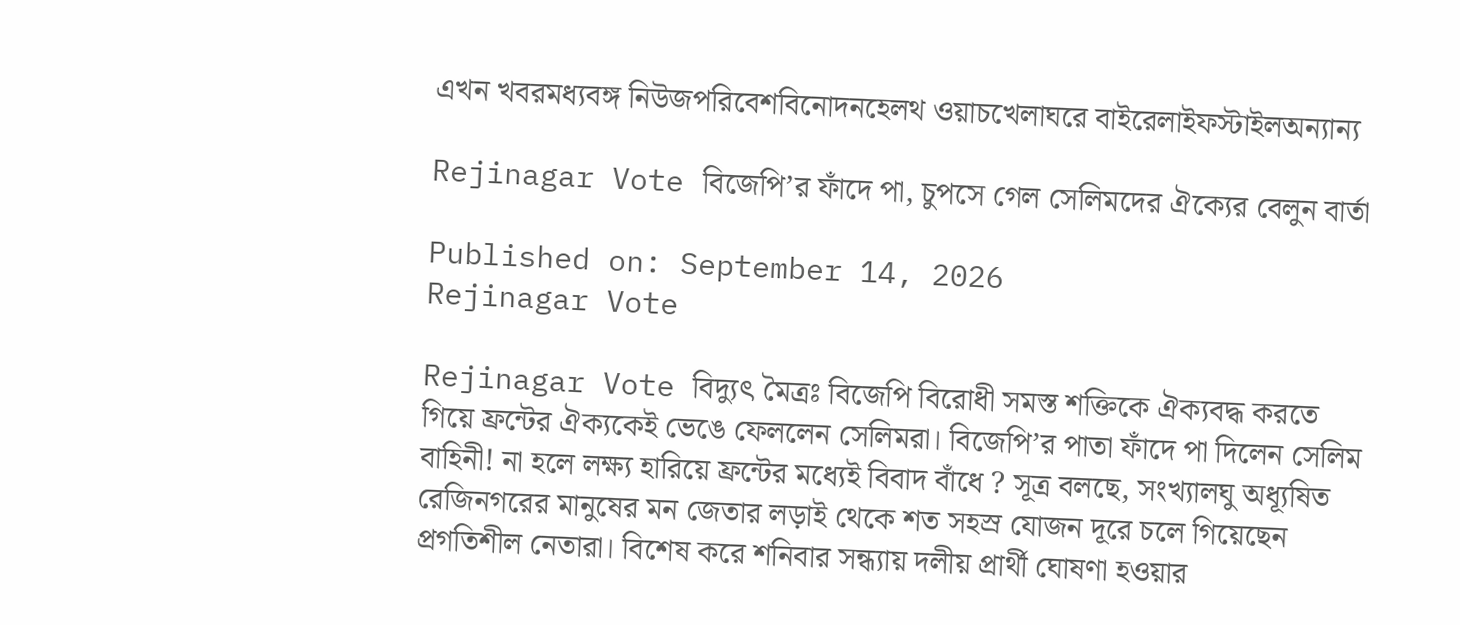এখন খবরমধ্যবঙ্গ নিউজপরিবেশবিনোদনহেলথ ওয়াচখেলাঘরে বাইরেলাইফস্টাইলঅন্যান্য

Rejinagar Vote বিজেপি’র ফাঁদে পা, চুপসে গেল সেলিমদের ঐক্যের বেলুন বার্তা

Published on: September 14, 2026
Rejinagar Vote

Rejinagar Vote বিদ্যুৎ মৈত্রঃ বিজেপি বিরোধী সমস্ত শক্তিকে ঐক্যবদ্ধ করতে গিয়ে ফ্রন্টের ঐক্যকেই ভেঙে ফেললেন সেলিমরা। বিজেপি’র পাতা ফাঁদে পা দিলেন সেলিম বাহিনী! না হলে লক্ষ্য হারিয়ে ফ্রন্টের মধ্যেই বিবাদ বাঁধে ? সূত্র বলছে, সংখ্যালঘু অধ্যূষিত রেজিনগরের মানুষের মন জেতার লড়াই থেকে শত সহস্র যোজন দূরে চলে গিয়েছেন প্রগতিশীল নেতারা। বিশেষ করে শনিবার সন্ধ্যায় দলীয় প্রার্থী ঘোষণা হওয়ার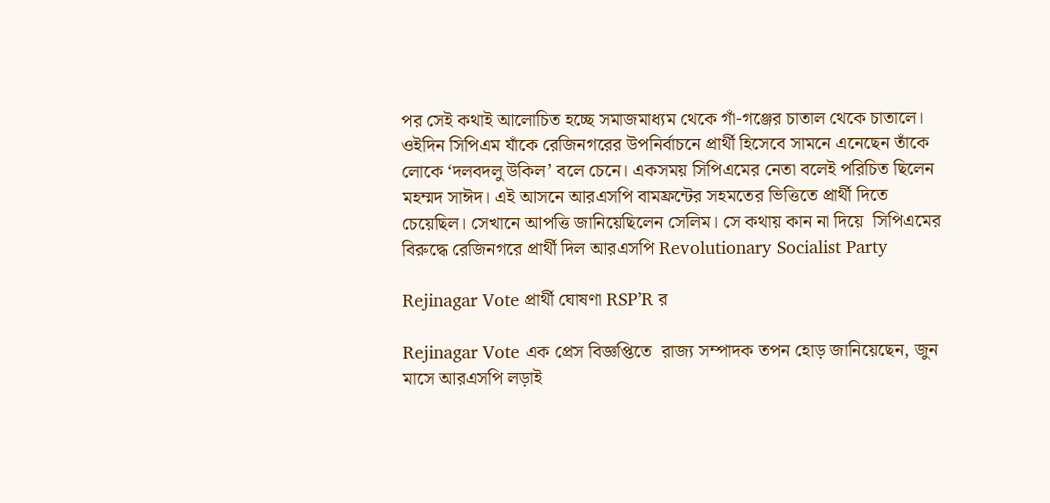পর সেই কথাই আলোচিত হচ্ছে সমাজমাধ্যম থেকে গাঁ-গঞ্জের চাতাল থেকে চাতালে। ওইদিন সিপিএম যাঁকে রেজিনগরের উপনির্বাচনে প্রার্থী হিসেবে সামনে এনেছেন তাঁকে লোকে ‘দলবদলু উকিল’ বলে চেনে। একসময় সিপিএমের নেতা বলেই পরিচিত ছিলেন মহম্মদ সাঈদ। এই আসনে আরএসপি বামফ্রন্টের সহমতের ভিত্তিতে প্রার্থী দিতে চেয়েছিল। সেখানে আপত্তি জানিয়েছিলেন সেলিম। সে কথায় কান না দিয়ে  সিপিএমের বিরুদ্ধে রেজিনগরে প্রার্থী দিল আরএসপি Revolutionary Socialist Party

Rejinagar Vote প্রার্থী ঘোষণা RSP’R র

Rejinagar Vote এক প্রেস বিজ্ঞপ্তিতে  রাজ্য সম্পাদক তপন হোড় জানিয়েছেন, জুন মাসে আরএসপি লড়াই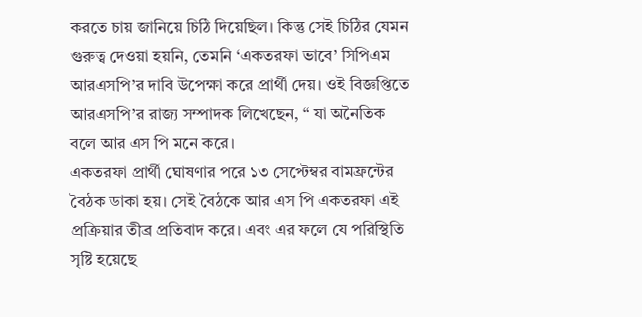করতে চায় জানিয়ে চিঠি দিয়েছিল। কিন্তু সেই চিঠির যেমন গুরুত্ব দেওয়া হয়নি, তেমনি ‘একতরফা ভাবে’ সিপিএম আরএসপি’র দাবি উপেক্ষা করে প্রার্থী দেয়। ওই বিজ্ঞপ্তিতে আরএসপি’র রাজ্য সম্পাদক লিখেছেন, “ যা অনৈতিক বলে আর এস পি মনে করে।
একতরফা প্রার্থী ঘোষণার পরে ১৩ সেপ্টেম্বর বামফ্রন্টের বৈঠক ডাকা হয়। সেই বৈঠকে আর এস পি একতরফা এই প্রক্রিয়ার তীব্র প্রতিবাদ করে। এবং এর ফলে যে পরিস্থিতি সৃষ্টি হয়েছে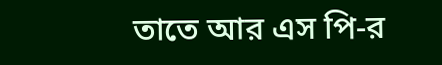তাতে আর এস পি-র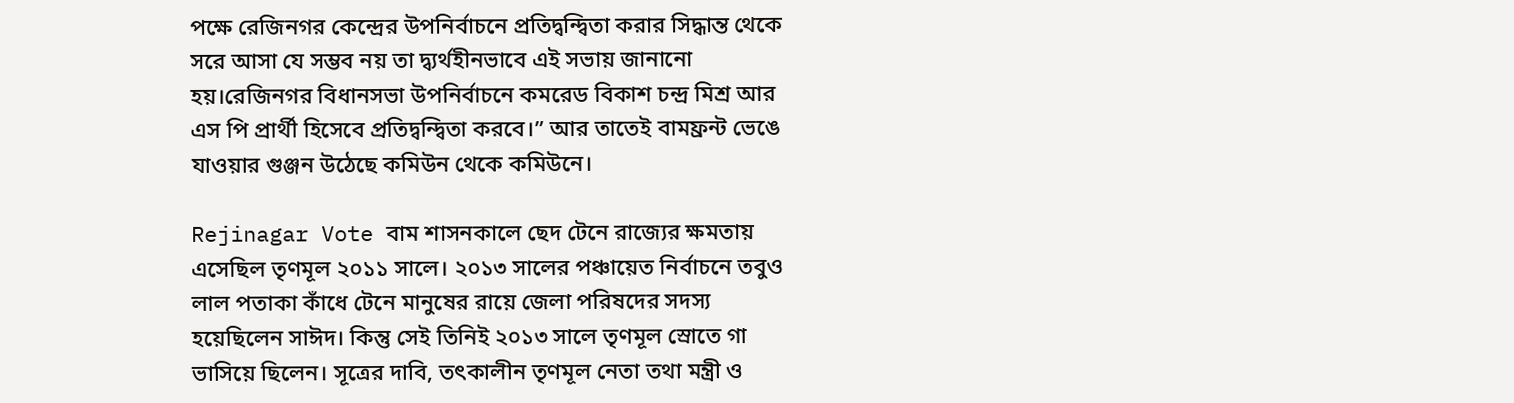পক্ষে রেজিনগর কেন্দ্রের উপনির্বাচনে প্রতিদ্বন্দ্বিতা করার সিদ্ধান্ত থেকে সরে আসা যে সম্ভব নয় তা দ্ব্যর্থহীনভাবে এই সভায় জানানো হয়।রেজিনগর বিধানসভা উপনির্বাচনে কমরেড বিকাশ চন্দ্র মিশ্র আর এস পি প্রার্থী হিসেবে প্রতিদ্বন্দ্বিতা করবে।” আর তাতেই বামফ্রন্ট ভেঙে যাওয়ার গুঞ্জন উঠেছে কমিউন থেকে কমিউনে।

Rejinagar Vote বাম শাসনকালে ছেদ টেনে রাজ্যের ক্ষমতায় এসেছিল তৃণমূল ২০১১ সালে। ২০১৩ সালের পঞ্চায়েত নির্বাচনে তবুও লাল পতাকা কাঁধে টেনে মানুষের রায়ে জেলা পরিষদের সদস্য হয়েছিলেন সাঈদ। কিন্তু সেই তিনিই ২০১৩ সালে তৃণমূল স্রোতে গা ভাসিয়ে ছিলেন। সূত্রের দাবি, তৎকালীন তৃণমূল নেতা তথা মন্ত্রী ও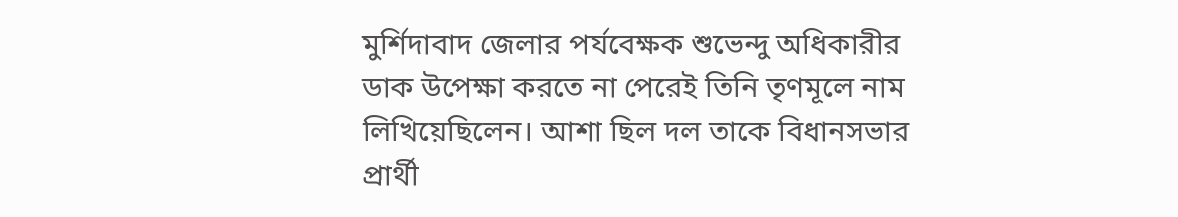মুর্শিদাবাদ জেলার পর্যবেক্ষক শুভেন্দু অধিকারীর ডাক উপেক্ষা করতে না পেরেই তিনি তৃণমূলে নাম লিখিয়েছিলেন। আশা ছিল দল তাকে বিধানসভার প্রার্থী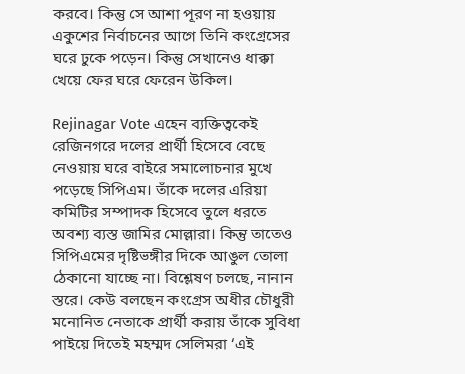করবে। কিন্তু সে আশা পূরণ না হওয়ায় একুশের নির্বাচনের আগে তিনি কংগ্রেসের ঘরে ঢুকে পড়েন। কিন্তু সেখানেও ধাক্কা খেয়ে ফের ঘরে ফেরেন উকিল।

Rejinagar Vote এহেন ব্যক্তিত্বকেই রেজিনগরে দলের প্রার্থী হিসেবে বেছে নেওয়ায় ঘরে বাইরে সমালোচনার মুখে পড়েছে সিপিএম। তাঁকে দলের এরিয়া কমিটির সম্পাদক হিসেবে তুলে ধরতে অবশ্য ব্যস্ত জামির মোল্লারা। কিন্তু তাতেও সিপিএমের দৃষ্টিভঙ্গীর দিকে আঙুল তোলা ঠেকানো যাচ্ছে না। বিশ্লেষণ চলছে, নানান স্তরে। কেউ বলছেন কংগ্রেস অধীর চৌধুরী মনোনিত নেতাকে প্রার্থী করায় তাঁকে সুবিধা পাইয়ে দিতেই মহম্মদ সেলিমরা ‘এই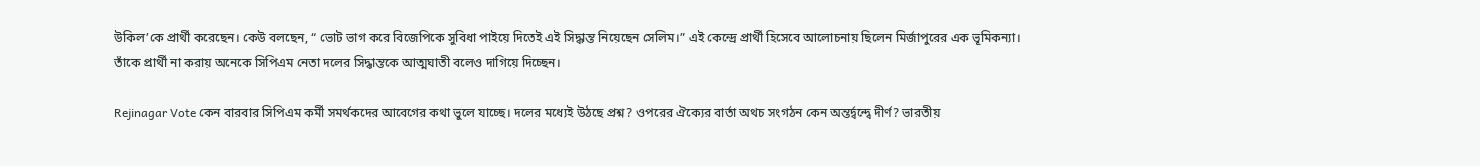উকিল’কে প্রার্থী করেছেন। কেউ বলছেন, “ ভোট ভাগ করে বিজেপিকে সুবিধা পাইয়ে দিতেই এই সিদ্ধান্ত নিয়েছেন সেলিম।” এই কেন্দ্রে প্রার্থী হিসেবে আলোচনায় ছিলেন মির্জাপুরের এক ভূমিকন্যা। তাঁকে প্রার্থী না করায় অনেকে সিপিএম নেতা দলের সিদ্ধান্তকে আত্মঘাতী বলেও দাগিয়ে দিচ্ছেন।

Rejinagar Vote কেন বারবার সিপিএম কর্মী সমর্থকদের আবেগের কথা ভুলে যাচ্ছে। দলের মধ্যেই উঠছে প্রশ্ন? ওপরের ঐক্যের বার্তা অথচ সংগঠন কেন অন্তর্দ্বন্দ্বে দীর্ণ? ভারতীয়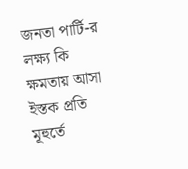জনতা পার্টি-র লক্ষ্য কি ক্ষমতায় আসা ইস্তক প্রতি মূহুর্তে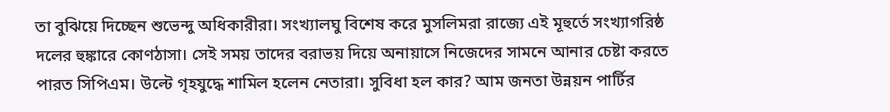তা বুঝিয়ে দিচ্ছেন শুভেন্দু অধিকারীরা। সংখ্যালঘু বিশেষ করে মুসলিমরা রাজ্যে এই মূহুর্তে সংখ্যাগরিষ্ঠ দলের হুঙ্কারে কোণঠাসা। সেই সময় তাদের বরাভয় দিয়ে অনায়াসে নিজেদের সামনে আনার চেষ্টা করতে পারত সিপিএম। উল্টে গৃহযুদ্ধে শামিল হলেন নেতারা। সুবিধা হল কার? আম জনতা উন্নয়ন পার্টির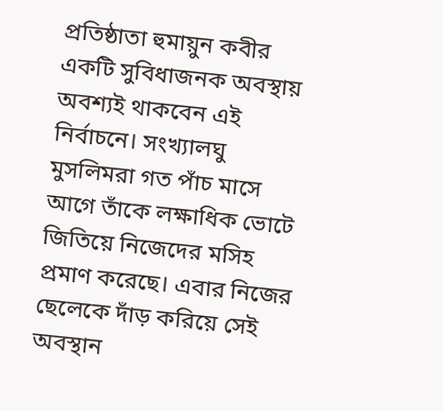প্রতিষ্ঠাতা হুমায়ুন কবীর একটি সুবিধাজনক অবস্থায় অবশ্যই থাকবেন এই নির্বাচনে। সংখ্যালঘু মুসলিমরা গত পাঁচ মাসে আগে তাঁকে লক্ষাধিক ভোটে জিতিয়ে নিজেদের মসিহ প্রমাণ করেছে। এবার নিজের ছেলেকে দাঁড় করিয়ে সেই অবস্থান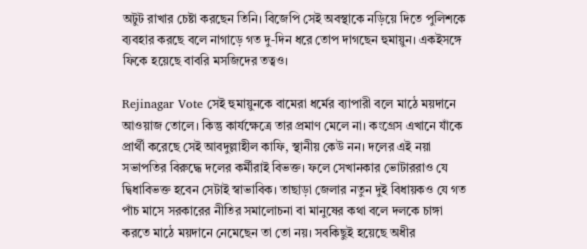অটুট রাখার চেষ্টা করছেন তিনি। বিজেপি সেই অবস্থাকে নড়িয়ে দিতে পুলিশকে ব্যবহার করছে বলে নাগাড়ে গত দু-দিন ধরে তোপ দাগছেন হুমায়ুন। একইসঙ্গে ফিকে হয়েছে বাবরি মসজিদের তত্বও।

Rejinagar Vote সেই হুমায়ুনকে বামেরা ধর্মের ব্যাপারী বলে মাঠে ময়দানে আওয়াজ তোলে। কিন্তু কার্যক্ষেত্রে তার প্রমাণ মেলে না। কংগ্রেস এখানে যাঁকে প্রার্থী করেছে সেই আবদুল্লাহীল কাফি, স্থানীয় কেউ নন। দলের এই নয়া সভাপতির বিরুদ্ধে দলের কর্মীরাই বিভক্ত। ফলে সেখানকার ভোটাররাও যে দ্বিধাবিভক্ত হবেন সেটাই স্বাভাবিক। তাছাড়া জেলার নতুন দুই বিধায়কও যে গত পাঁচ মাসে সরকারের নীতির সমালোচনা বা মানুষের কথা বলে দলকে চাঙ্গা করতে মাঠে ময়দানে নেমেছেন তা তো নয়। সবকিছুই হয়েছে অধীর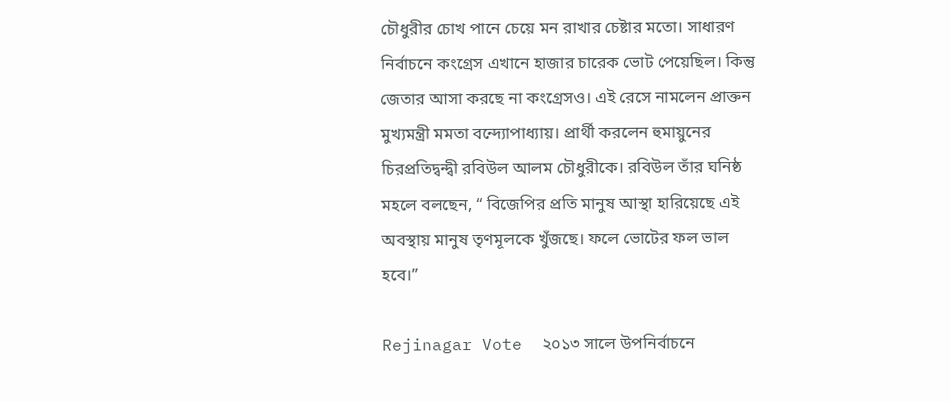চৌধুরীর চোখ পানে চেয়ে মন রাখার চেষ্টার মতো। সাধারণ নির্বাচনে কংগ্রেস এখানে হাজার চারেক ভোট পেয়েছিল। কিন্তু জেতার আসা করছে না কংগ্রেসও। এই রেসে নামলেন প্রাক্তন মুখ্যমন্ত্রী মমতা বন্দ্যোপাধ্যায়। প্রার্থী করলেন হুমায়ুনের চিরপ্রতিদ্বন্দ্বী রবিউল আলম চৌধুরীকে। রবিউল তাঁর ঘনিষ্ঠ মহলে বলছেন, “ বিজেপির প্রতি মানুষ আস্থা হারিয়েছে এই অবস্থায় মানুষ তৃণমূলকে খুঁজছে। ফলে ভোটের ফল ভাল হবে।”

Rejinagar Vote  ২০১৩ সালে উপনির্বাচনে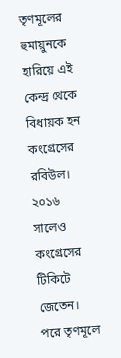তৃণমূলের হুমায়ুনকে হারিয়ে এই কেন্দ্র থেকে বিধায়ক হন কংগ্রেসের রবিউল। ২০১৬ সালেও কংগ্রেসের টিকিটে জেতেন। পরে তৃণমূলে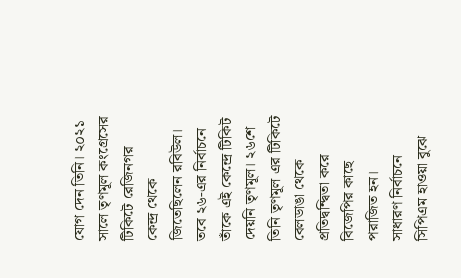যোগ দেন তিনি। ২০২১ সালে তৃণমূল কংগ্রেসের টিকিটে রেজিনগর কেন্দ্র থেকে জিতেছিলেন রবিউল। তবে ২৬-এর নির্বাচনে তাঁকে এই কেন্দ্রে টিকিট দেয়নি তৃণমূল। ২৬শে তিনি তৃণমূল এর টিকিটে বেলডাঙা থেকে প্রতিদ্বন্দ্বিতা করে বিজেপির কাছে পরাজিত হন।
সাধারণ নির্বাচনে সিপিএম হাওয়া বুঝে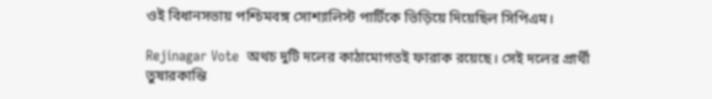ওই বিধানসভায় পশ্চিমবঙ্গ সোশ্যালিস্ট পার্টিকে ভিড়িয়ে দিয়েছিল সিপিএম।

Rejinagar Vote  অথচ দুটি দলের কাঠামোগতই ফারাক রয়েছে। সেই দলের প্রার্থী তুষারকান্তি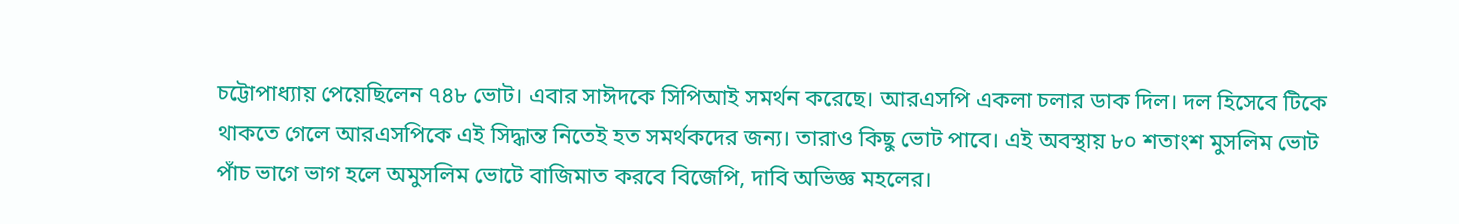চট্টোপাধ্যায় পেয়েছিলেন ৭৪৮ ভোট। এবার সাঈদকে সিপিআই সমর্থন করেছে। আরএসপি একলা চলার ডাক দিল। দল হিসেবে টিকে থাকতে গেলে আরএসপিকে এই সিদ্ধান্ত নিতেই হত সমর্থকদের জন্য। তারাও কিছু ভোট পাবে। এই অবস্থায় ৮০ শতাংশ মুসলিম ভোট পাঁচ ভাগে ভাগ হলে অমুসলিম ভোটে বাজিমাত করবে বিজেপি, দাবি অভিজ্ঞ মহলের।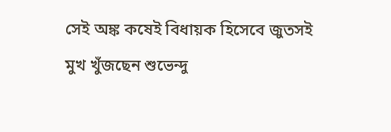সেই অঙ্ক কষেই বিধায়ক হিসেবে জুতসই মুখ খুঁজছেন শুভেন্দু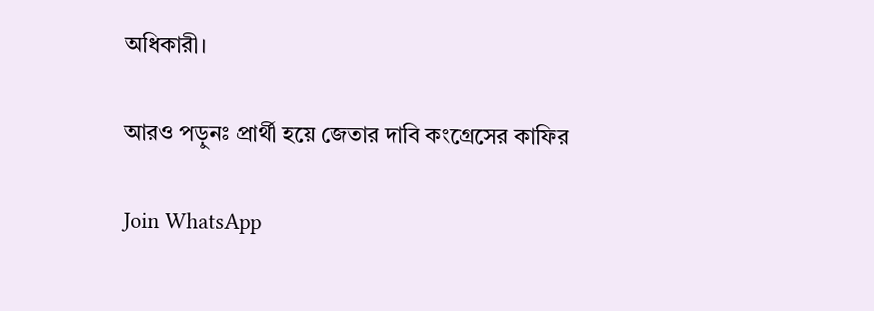অধিকারী।

আরও পড়ুনঃ প্রার্থী হয়ে জেতার দাবি কংগ্রেসের কাফির

Join WhatsApp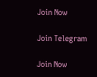Join Now

Join Telegram

Join Now